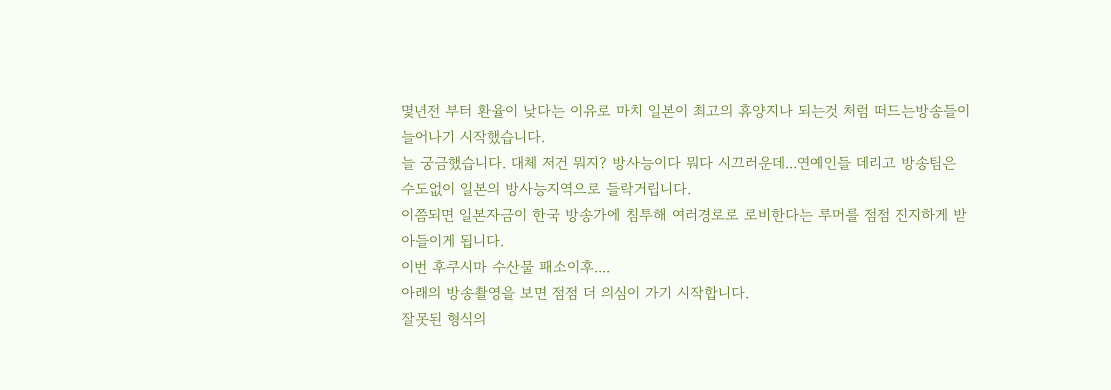몇년전 부터 환율이 낮다는 이유로 마치 일본이 최고의 휴양지나 되는것 처럼 떠드는방송들이 늘어나기 시작했습니다.
늘 궁금했습니다. 대체 저건 뭐지? 방사능이다 뭐다 시끄러운데...연예인들 데리고 방송팀은
수도없이 일본의 방사능지역으로 들락거립니다.
이쯤되면 일본자금이 한국 방송가에 침투해 여러경로로 로비한다는 루머를 점점 진지하게 받아들이게 됩니다.
이번 후쿠시마 수산물 패소이후....
아래의 방송촬영을 보면 점점 더 의심이 가기 시작합니다.
잘못된 형식의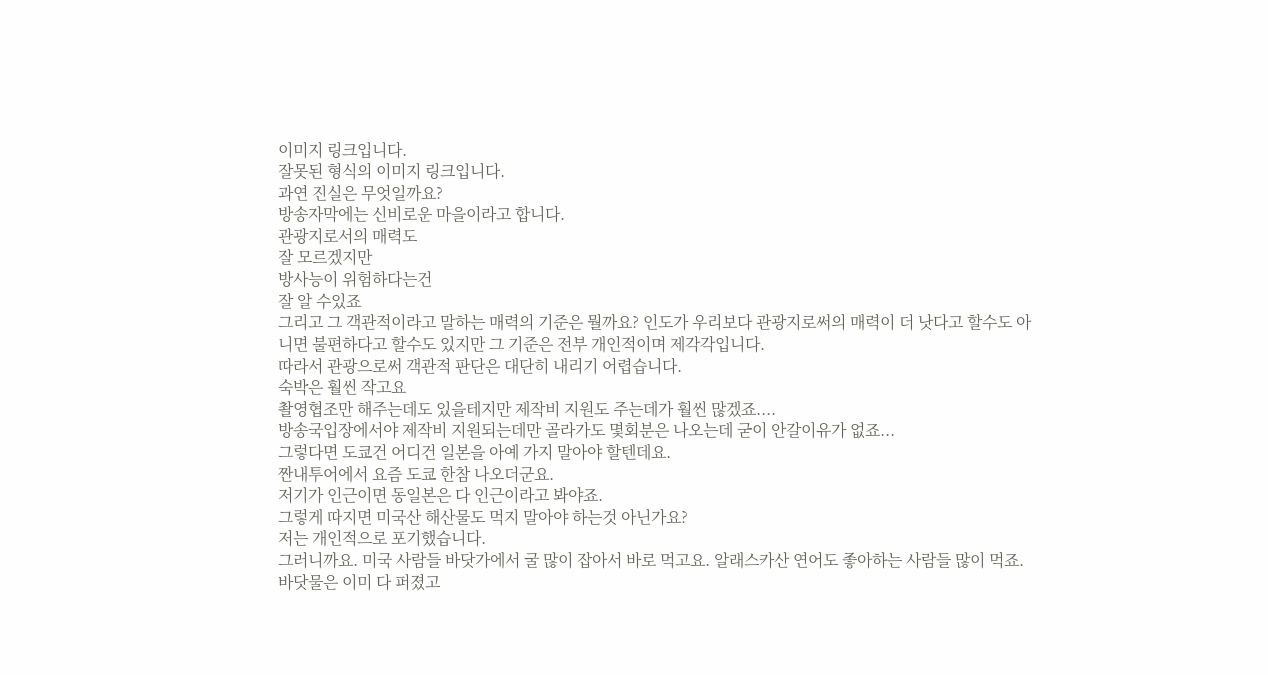이미지 링크입니다.
잘못된 형식의 이미지 링크입니다.
과연 진실은 무엇일까요?
방송자막에는 신비로운 마을이라고 합니다.
관광지로서의 매력도
잘 모르겠지만
방사능이 위험하다는건
잘 알 수있죠
그리고 그 객관적이라고 말하는 매력의 기준은 뭘까요? 인도가 우리보다 관광지로써의 매력이 더 낫다고 할수도 아니면 불편하다고 할수도 있지만 그 기준은 전부 개인적이며 제각각입니다.
따라서 관광으로써 객관적 판단은 대단히 내리기 어렵습니다.
숙박은 훨씬 작고요
촬영협조만 해주는데도 있을테지만 제작비 지원도 주는데가 훨씬 많겠죠....
방송국입장에서야 제작비 지원되는데만 골라가도 몇회분은 나오는데 굳이 안갈이유가 없죠...
그렇다면 도쿄건 어디건 일본을 아예 가지 말아야 할텐데요.
짠내투어에서 요즘 도쿄 한참 나오더군요.
저기가 인근이면 동일본은 다 인근이라고 봐야죠.
그렇게 따지면 미국산 해산물도 먹지 말아야 하는것 아닌가요?
저는 개인적으로 포기했습니다.
그러니까요. 미국 사람들 바닷가에서 굴 많이 잡아서 바로 먹고요. 알래스카산 연어도 좋아하는 사람들 많이 먹죠. 바닷물은 이미 다 퍼졌고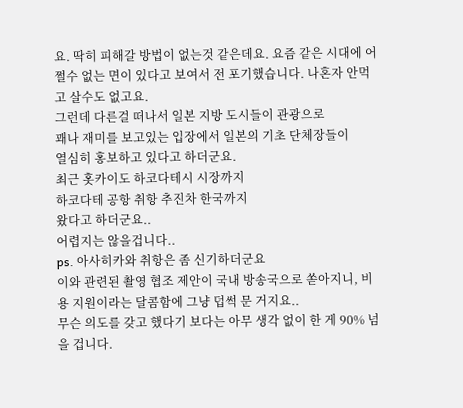요. 딱히 피해갈 방법이 없는것 같은데요. 요즘 같은 시대에 어쩔수 없는 면이 있다고 보여서 전 포기했습니다. 나혼자 안먹고 살수도 없고요.
그런데 다른걸 떠나서 일본 지방 도시들이 관광으로
꽤나 재미를 보고있는 입장에서 일본의 기초 단체장들이
열심히 홍보하고 있다고 하더군요.
최근 홋카이도 하코다테시 시장까지
하코다테 공항 취항 추진차 한국까지
왔다고 하더군요..
어렵지는 않을겁니다..
ps. 아사히카와 취항은 좀 신기하더군요
이와 관련된 촬영 협조 제안이 국내 방송국으로 쏟아지니, 비용 지원이라는 달콤함에 그냥 덥썩 문 거지요..
무슨 의도를 갖고 했다기 보다는 아무 생각 없이 한 게 90% 넘을 겁니다.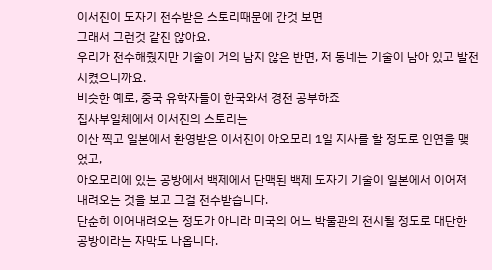이서진이 도자기 전수받은 스토리때문에 간것 보면
그래서 그런것 같진 않아요.
우리가 전수해줬지만 기술이 거의 남지 않은 반면, 저 동네는 기술이 남아 있고 발전시켰으니까요.
비슷한 예로, 중국 유학자들이 한국와서 경전 공부하죠
집사부일체에서 이서진의 스토리는
이산 찍고 일본에서 환영받은 이서진이 아오모리 1일 지사를 할 정도로 인연을 맺었고,
아오모리에 있는 공방에서 백제에서 단맥된 백제 도자기 기술이 일본에서 이어져 내려오는 것을 보고 그걸 전수받습니다.
단순히 이어내려오는 정도가 아니라 미국의 어느 박물관의 전시될 정도로 대단한 공방이라는 자막도 나옵니다.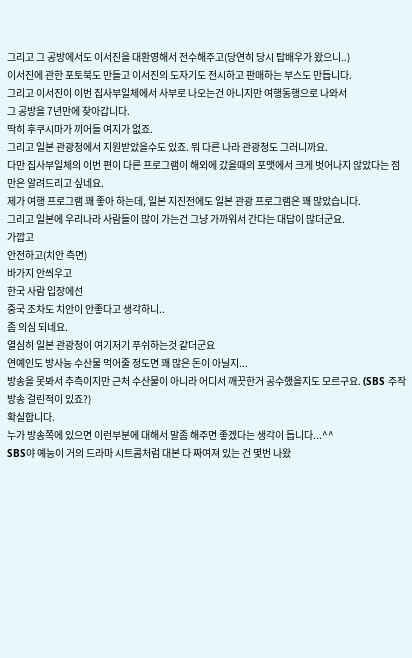그리고 그 공방에서도 이서진을 대환영해서 전수해주고(당연히 당시 탑배우가 왔으니..)
이서진에 관한 포토북도 만들고 이서진의 도자기도 전시하고 판매하는 부스도 만듭니다.
그리고 이서진이 이번 집사부일체에서 사부로 나오는건 아니지만 여행동행으로 나와서
그 공방을 7년만에 찾아갑니다.
딱히 후쿠시마가 끼어들 여지가 없죠.
그리고 일본 관광청에서 지원받았을수도 있죠. 뭐 다른 나라 관광청도 그러니까요.
다만 집사부일체의 이번 편이 다른 프로그램이 해외에 갔을때의 포맷에서 크게 벗어나지 않았다는 점만은 알려드리고 싶네요.
제가 여행 프로그램 꽤 좋아 하는데, 일본 지진전에도 일본 관광 프로그램은 꽤 많았습니다.
그리고 일본에 우리나라 사람들이 많이 가는건 그냥 가까워서 간다는 대답이 많더군요.
가깝고
안전하고(치안 측면)
바가지 안씌우고
한국 사람 입장에선
중국 조차도 치안이 안좋다고 생각하니..
좀 의심 되네요.
열심히 일본 관광청이 여기저기 푸쉬하는것 같더군요
연예인도 방사능 수산물 먹어줄 정도면 꽤 많은 돈이 아닐지...
방송을 못봐서 추측이지만 근처 수산물이 아니라 어디서 깨끗한거 공수했을지도 모르구요. (SBS 주작 방송 걸린적이 있죠?)
확실합니다.
누가 방송쪽에 있으면 이런부분에 대해서 말좀 해주면 좋겠다는 생각이 듭니다...^^
SBS야 예능이 거의 드라마 시트콤처럼 대본 다 짜여져 있는 건 몇번 나왔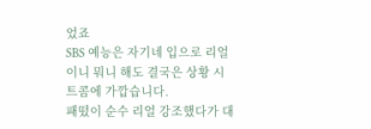었죠
SBS 예능은 자기네 입으로 리얼이니 뭐니 해도 결국은 상황 시트콤에 가깝습니다.
패떴이 순수 리얼 강조했다가 대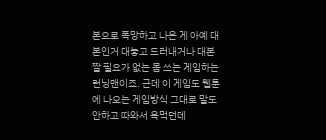본으로 폭망하고 나온 게 아예 대본인거 대놓고 드러내거나 대본 짤 필요가 없는 몸 쓰는 게임하는 런닝맨이죠. 근데 이 게임도 웹툰에 나오는 게임방식 그대로 말도 안하고 따와서 욕먹던데